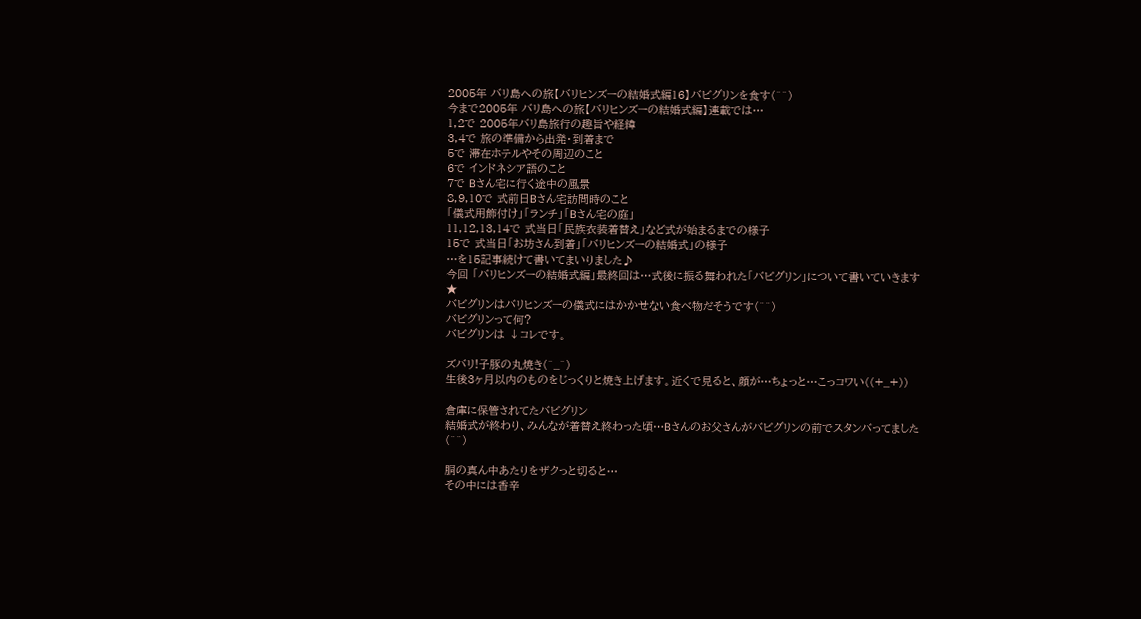2005年 バリ島への旅【バリヒンズーの結婚式編16】バビグリンを食す(^^)
今まで2005年 バリ島への旅【バリヒンズーの結婚式編】連載では…
1,2で 2005年バリ島旅行の趣旨や経緯
3,4で 旅の準備から出発・到着まで
5で 滞在ホテルやその周辺のこと
6で インドネシア語のこと
7で Bさん宅に行く途中の風景
8,9,10で 式前日Bさん宅訪問時のこと
「儀式用飾付け」「ランチ」「Bさん宅の庭」
11,12,13,14で 式当日「民族衣装着替え」など式が始まるまでの様子
15で 式当日「お坊さん到着」「バリヒンズーの結婚式」の様子
…を15記事続けて書いてまいりました♪
今回 「バリヒンズーの結婚式編」最終回は…式後に振る舞われた「バビグリン」について書いていきます★
バビグリンはバリヒンズーの儀式にはかかせない食べ物だそうです(^^)
バビグリンって何?
バビグリンは ↓コレです。

ズバリ!子豚の丸焼き(^_^)
生後3ヶ月以内のものをじっくりと焼き上げます。近くで見ると、顔が…ちょっと…こっコワい((+_+))

倉庫に保管されてたバビグリン
結婚式が終わり、みんなが着替え終わった頃…Bさんのお父さんがバビグリンの前でスタンバってました(^^)

胴の真ん中あたりをザクっと切ると…
その中には香辛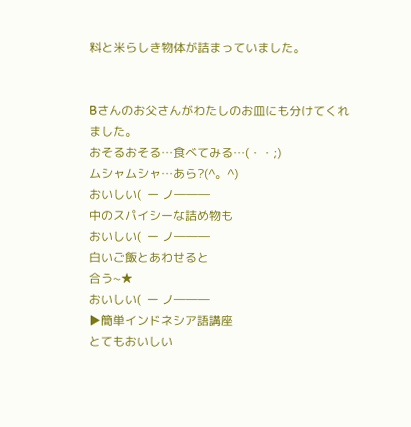料と米らしき物体が詰まっていました。


Bさんのお父さんがわたしのお皿にも分けてくれました。
おそるおそる…食べてみる…(・・;)
ムシャムシャ…あら?(^。^)
おいしい(  ー ノ―――
中のスパイシーな詰め物も
おいしい(  ー ノ―――
白いご飯とあわせると
合う~★
おいしい(  ー ノ―――
▶簡単インドネシア語講座
とてもおいしい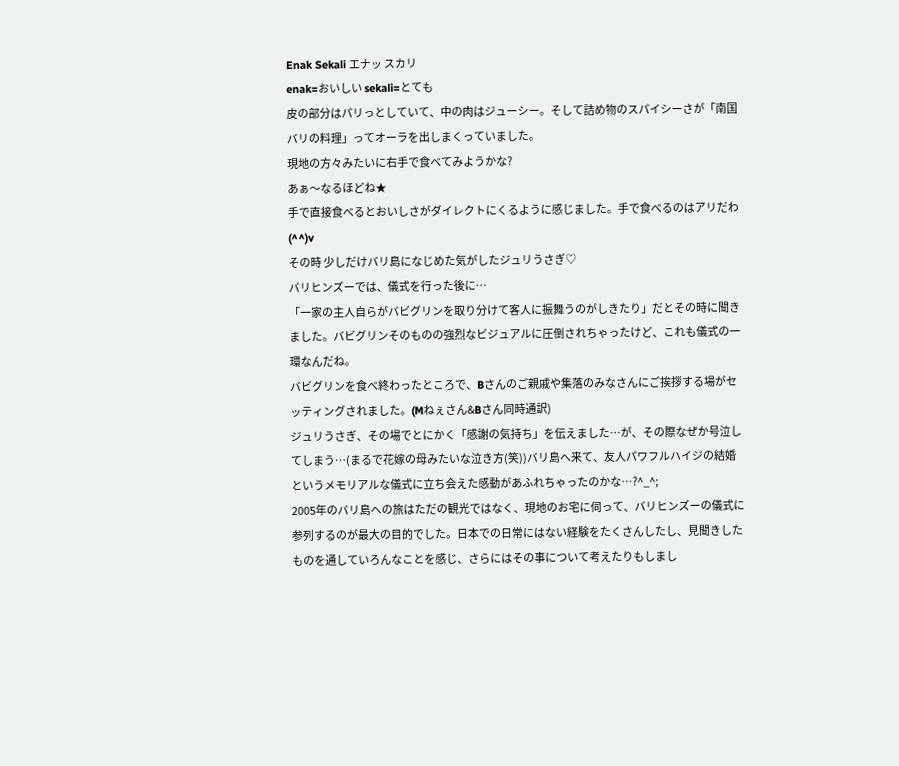Enak Sekali エナッ スカリ
enak=おいしい sekali=とても
皮の部分はパリっとしていて、中の肉はジューシー。そして詰め物のスパイシーさが「南国バリの料理」ってオーラを出しまくっていました。
現地の方々みたいに右手で食べてみようかな?
あぁ〜なるほどね★
手で直接食べるとおいしさがダイレクトにくるように感じました。手で食べるのはアリだわ(^^)v
その時 少しだけバリ島になじめた気がしたジュリうさぎ♡
バリヒンズーでは、儀式を行った後に…
「一家の主人自らがバビグリンを取り分けて客人に振舞うのがしきたり」だとその時に聞きました。バビグリンそのものの強烈なビジュアルに圧倒されちゃったけど、これも儀式の一環なんだね。
バビグリンを食べ終わったところで、Bさんのご親戚や集落のみなさんにご挨拶する場がセッティングされました。(Mねぇさん&Bさん同時通訳)
ジュリうさぎ、その場でとにかく「感謝の気持ち」を伝えました…が、その際なぜか号泣してしまう…(まるで花嫁の母みたいな泣き方(笑))バリ島へ来て、友人パワフルハイジの結婚というメモリアルな儀式に立ち会えた感動があふれちゃったのかな…?^_^;
2005年のバリ島への旅はただの観光ではなく、現地のお宅に伺って、バリヒンズーの儀式に参列するのが最大の目的でした。日本での日常にはない経験をたくさんしたし、見聞きしたものを通していろんなことを感じ、さらにはその事について考えたりもしまし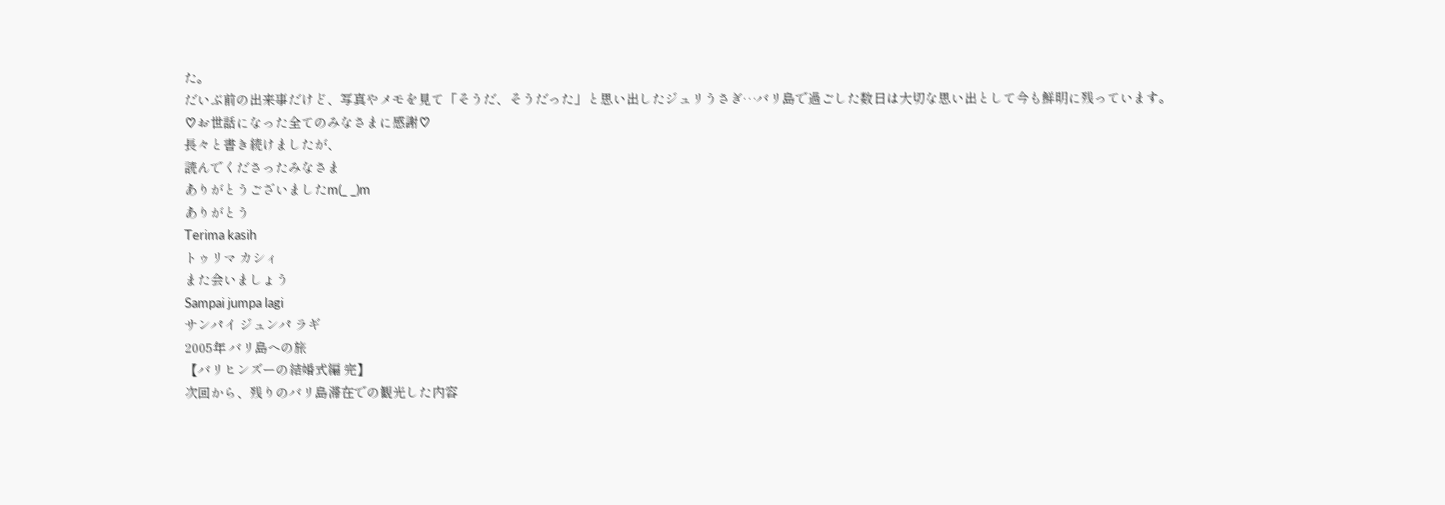た。
だいぶ前の出来事だけど、写真やメモを見て「そうだ、そうだった」と思い出したジュリうさぎ…バリ島で過ごした数日は大切な思い出として今も鮮明に残っています。
♡お世話になった全てのみなさまに感謝♡
長々と書き続けましたが、
読んでくださったみなさま
ありがとうございましたm(_ _)m
ありがとう
Terima kasih
トゥリマ カシィ
また会いましょう
Sampai jumpa lagi
サンパイ ジュンパ ラギ
2005年 バリ島への旅
【バリヒンズーの結婚式編 完】
次回から、残りのバリ島滞在での観光した内容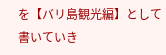を【バリ島観光編】として書いていき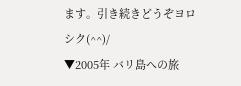ます。引き続きどうぞヨロシク(^^)/
▼2005年 バリ島への旅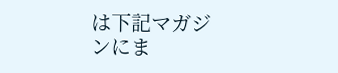は下記マガジンにま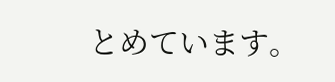とめています。